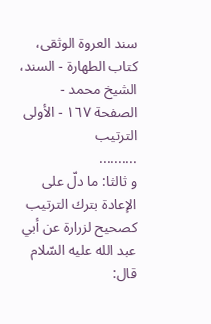سند العروة الوثقى، كتاب الطهارة - السند، الشيخ محمد - الصفحة ١٦٧ - الأولى الترتيب
..........
و ثالثا: ما دلّ على الإعادة بترك الترتيب كصحيح لزرارة عن أبي عبد الله عليه السّلام قال: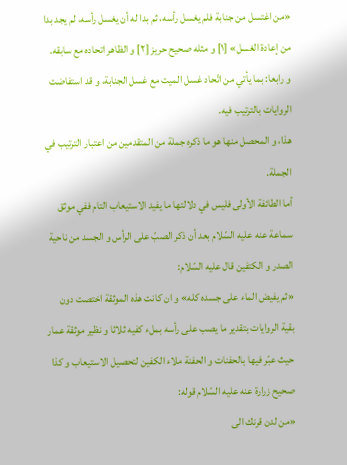«من اغتسل من جنابة فلم يغسل رأسه، ثم بدا له أن يغسل رأسه، لم يجد بدا من إعادة الغسل» [١] و مثله صحيح حريز [٢] و الظاهر اتحاده مع سابقه.
و رابعا: بما يأتي من اتّحاد غسل الميت مع غسل الجنابة، و قد استفاضت الروايات بالترتيب فيه.
هذا، و المحصل منها هو ما ذكره جملة من المتقدمين من اعتبار الترتيب في الجملة.
أما الطائفة الأولى فليس في دلالتها ما يفيد الاستيعاب التام ففي موثق سماعة عنه عليه السّلام بعد أن ذكر الصبّ على الرأس و الجسد من ناحية الصدر و الكتفين قال عليه السّلام:
«ثم يفيض الماء على جسده كله» و ان كانت هذه الموثقة اختصت دون بقية الروايات بتقدير ما يصب على رأسه بملء كفيه ثلاثا و نظير موثقة عمار حيث عبّر فيها بالحفنات و الحفنة ملاء الكفين لتحصيل الاستيعاب و كذا صحيح زرارة عنه عليه السّلام قوله:
«من لدن قرنك الى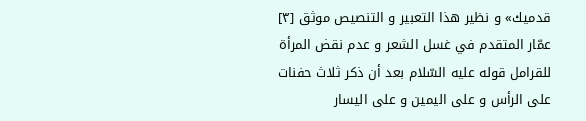قدميك» و نظير هذا التعبير و التنصيص موثق [٣] عمّار المتقدم في غسل الشعر و عدم نقض المرأة للقرامل قوله عليه السّلام بعد أن ذكر ثلاث حفنات على الرأس و على اليمين و على اليسار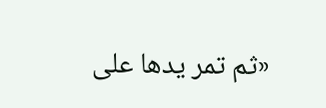«ثم تمر يدها على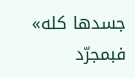جسدها كله» فبمجرّد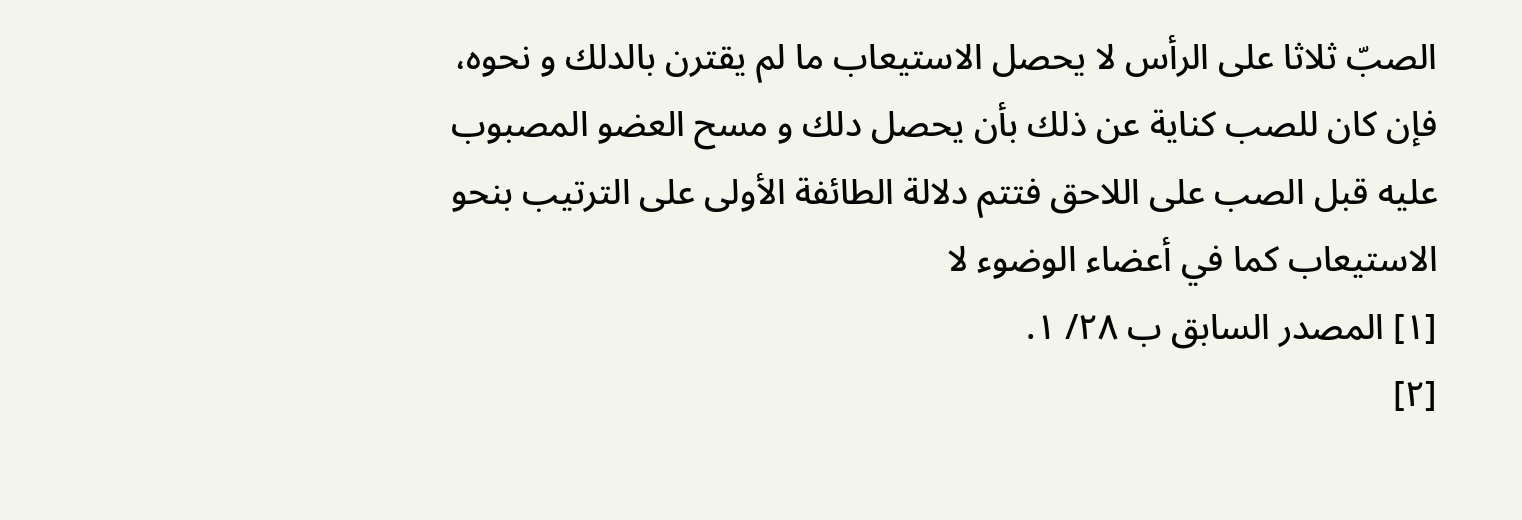الصبّ ثلاثا على الرأس لا يحصل الاستيعاب ما لم يقترن بالدلك و نحوه، فإن كان للصب كناية عن ذلك بأن يحصل دلك و مسح العضو المصبوب عليه قبل الصب على اللاحق فتتم دلالة الطائفة الأولى على الترتيب بنحو الاستيعاب كما في أعضاء الوضوء لا
[١] المصدر السابق ب ٢٨/ ١.
[٢]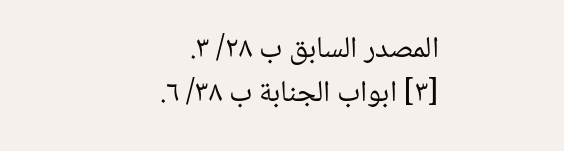المصدر السابق ب ٢٨/ ٣.
[٣] ابواب الجنابة ب ٣٨/ ٦.